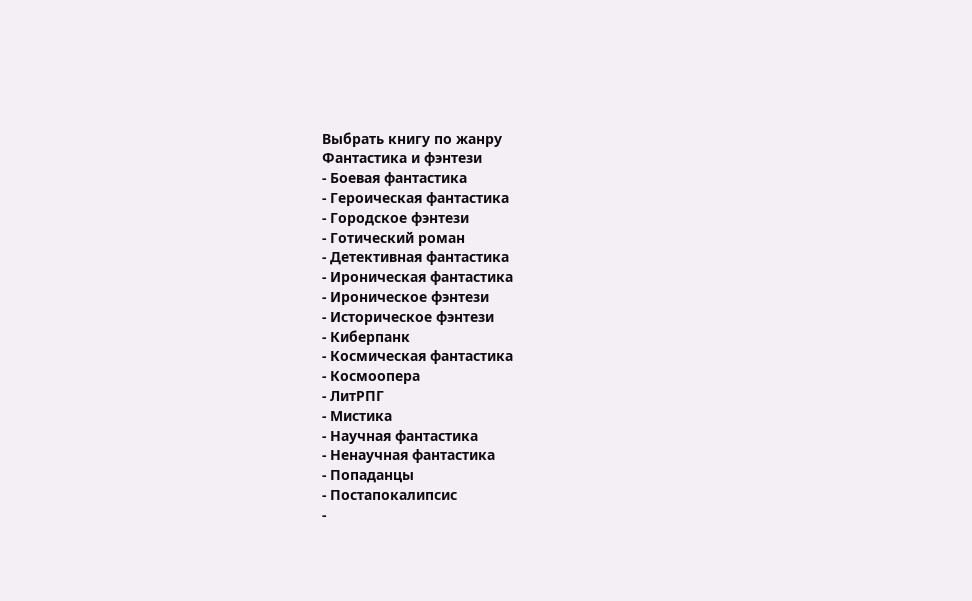Выбрать книгу по жанру
Фантастика и фэнтези
- Боевая фантастика
- Героическая фантастика
- Городское фэнтези
- Готический роман
- Детективная фантастика
- Ироническая фантастика
- Ироническое фэнтези
- Историческое фэнтези
- Киберпанк
- Космическая фантастика
- Космоопера
- ЛитРПГ
- Мистика
- Научная фантастика
- Ненаучная фантастика
- Попаданцы
- Постапокалипсис
-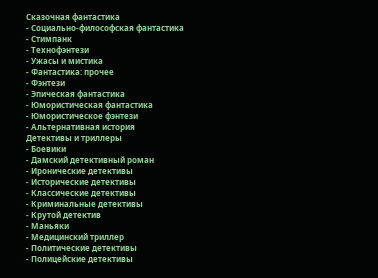Сказочная фантастика
- Социально-философская фантастика
- Стимпанк
- Технофэнтези
- Ужасы и мистика
- Фантастика: прочее
- Фэнтези
- Эпическая фантастика
- Юмористическая фантастика
- Юмористическое фэнтези
- Альтернативная история
Детективы и триллеры
- Боевики
- Дамский детективный роман
- Иронические детективы
- Исторические детективы
- Классические детективы
- Криминальные детективы
- Крутой детектив
- Маньяки
- Медицинский триллер
- Политические детективы
- Полицейские детективы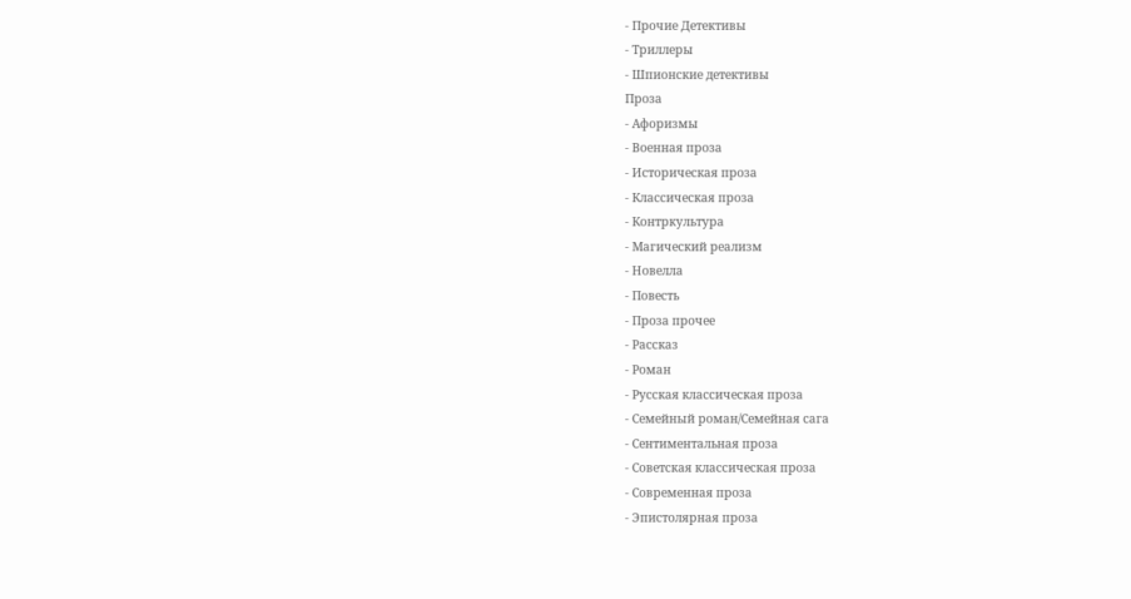- Прочие Детективы
- Триллеры
- Шпионские детективы
Проза
- Афоризмы
- Военная проза
- Историческая проза
- Классическая проза
- Контркультура
- Магический реализм
- Новелла
- Повесть
- Проза прочее
- Рассказ
- Роман
- Русская классическая проза
- Семейный роман/Семейная сага
- Сентиментальная проза
- Советская классическая проза
- Современная проза
- Эпистолярная проза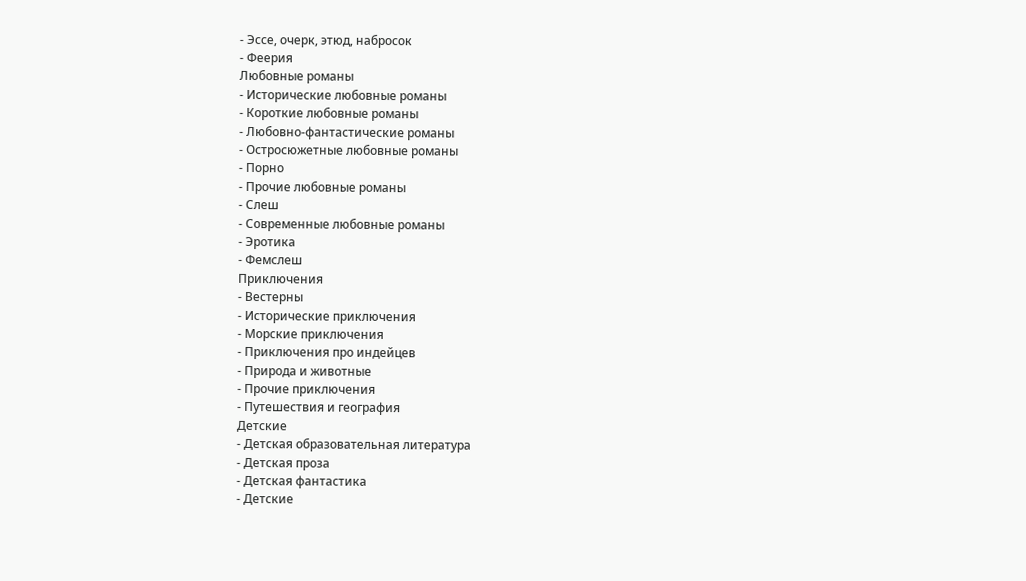- Эссе, очерк, этюд, набросок
- Феерия
Любовные романы
- Исторические любовные романы
- Короткие любовные романы
- Любовно-фантастические романы
- Остросюжетные любовные романы
- Порно
- Прочие любовные романы
- Слеш
- Современные любовные романы
- Эротика
- Фемслеш
Приключения
- Вестерны
- Исторические приключения
- Морские приключения
- Приключения про индейцев
- Природа и животные
- Прочие приключения
- Путешествия и география
Детские
- Детская образовательная литература
- Детская проза
- Детская фантастика
- Детские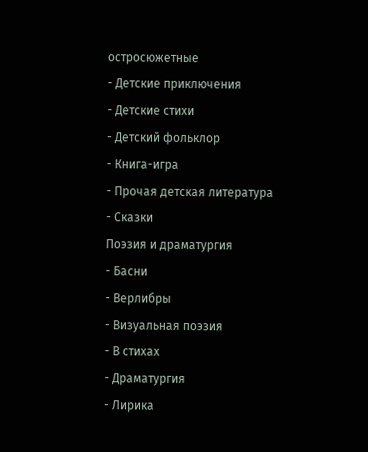остросюжетные
- Детские приключения
- Детские стихи
- Детский фольклор
- Книга-игра
- Прочая детская литература
- Сказки
Поэзия и драматургия
- Басни
- Верлибры
- Визуальная поэзия
- В стихах
- Драматургия
- Лирика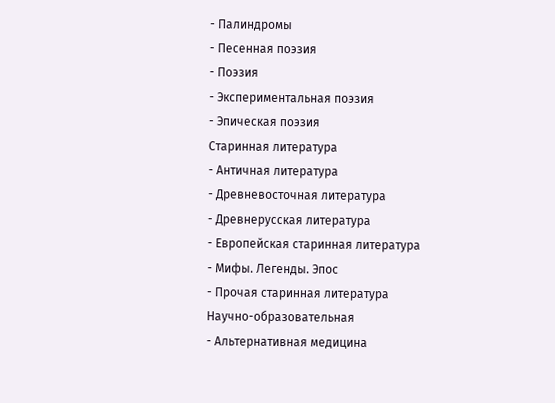- Палиндромы
- Песенная поэзия
- Поэзия
- Экспериментальная поэзия
- Эпическая поэзия
Старинная литература
- Античная литература
- Древневосточная литература
- Древнерусская литература
- Европейская старинная литература
- Мифы. Легенды. Эпос
- Прочая старинная литература
Научно-образовательная
- Альтернативная медицина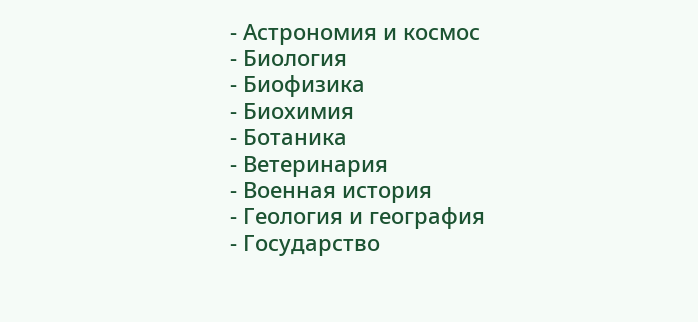- Астрономия и космос
- Биология
- Биофизика
- Биохимия
- Ботаника
- Ветеринария
- Военная история
- Геология и география
- Государство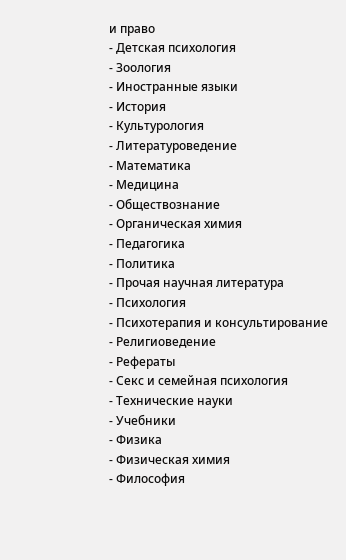и право
- Детская психология
- Зоология
- Иностранные языки
- История
- Культурология
- Литературоведение
- Математика
- Медицина
- Обществознание
- Органическая химия
- Педагогика
- Политика
- Прочая научная литература
- Психология
- Психотерапия и консультирование
- Религиоведение
- Рефераты
- Секс и семейная психология
- Технические науки
- Учебники
- Физика
- Физическая химия
- Философия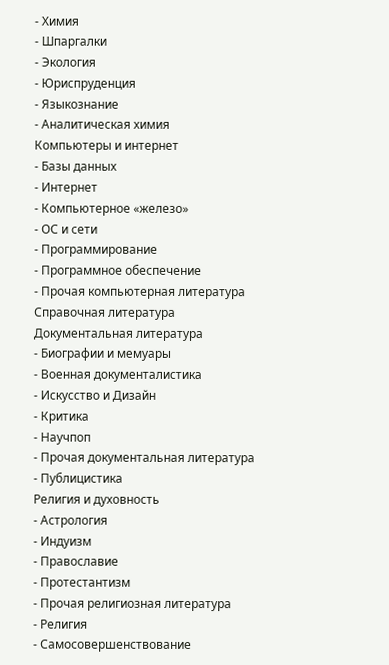- Химия
- Шпаргалки
- Экология
- Юриспруденция
- Языкознание
- Аналитическая химия
Компьютеры и интернет
- Базы данных
- Интернет
- Компьютерное «железо»
- ОС и сети
- Программирование
- Программное обеспечение
- Прочая компьютерная литература
Справочная литература
Документальная литература
- Биографии и мемуары
- Военная документалистика
- Искусство и Дизайн
- Критика
- Научпоп
- Прочая документальная литература
- Публицистика
Религия и духовность
- Астрология
- Индуизм
- Православие
- Протестантизм
- Прочая религиозная литература
- Религия
- Самосовершенствование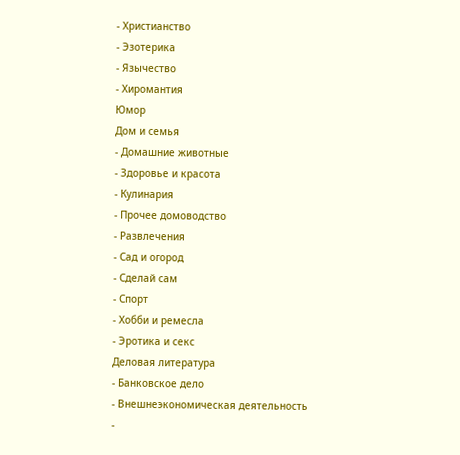- Христианство
- Эзотерика
- Язычество
- Хиромантия
Юмор
Дом и семья
- Домашние животные
- Здоровье и красота
- Кулинария
- Прочее домоводство
- Развлечения
- Сад и огород
- Сделай сам
- Спорт
- Хобби и ремесла
- Эротика и секс
Деловая литература
- Банковское дело
- Внешнеэкономическая деятельность
-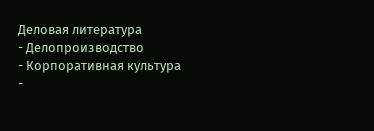Деловая литература
- Делопроизводство
- Корпоративная культура
-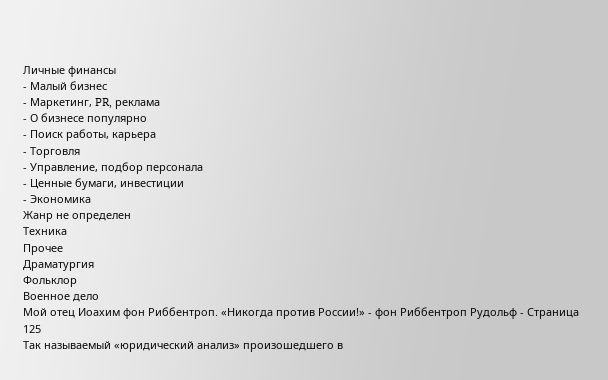Личные финансы
- Малый бизнес
- Маркетинг, PR, реклама
- О бизнесе популярно
- Поиск работы, карьера
- Торговля
- Управление, подбор персонала
- Ценные бумаги, инвестиции
- Экономика
Жанр не определен
Техника
Прочее
Драматургия
Фольклор
Военное дело
Мой отец Иоахим фон Риббентроп. «Никогда против России!» - фон Риббентроп Рудольф - Страница 125
Так называемый «юридический анализ» произошедшего в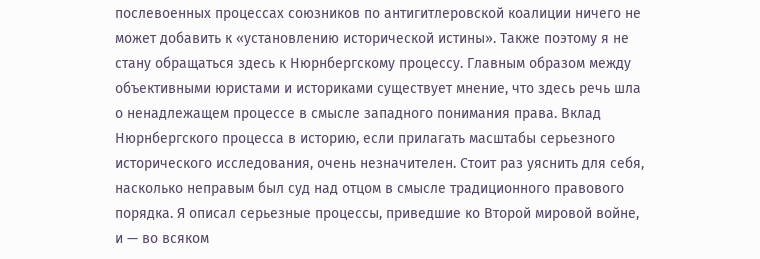послевоенных процессах союзников по антигитлеровской коалиции ничего не может добавить к «установлению исторической истины». Также поэтому я не стану обращаться здесь к Нюрнбергскому процессу. Главным образом между объективными юристами и историками существует мнение, что здесь речь шла о ненадлежащем процессе в смысле западного понимания права. Вклад Нюрнбергского процесса в историю, если прилагать масштабы серьезного исторического исследования, очень незначителен. Стоит раз уяснить для себя, насколько неправым был суд над отцом в смысле традиционного правового порядка. Я описал серьезные процессы, приведшие ко Второй мировой войне, и — во всяком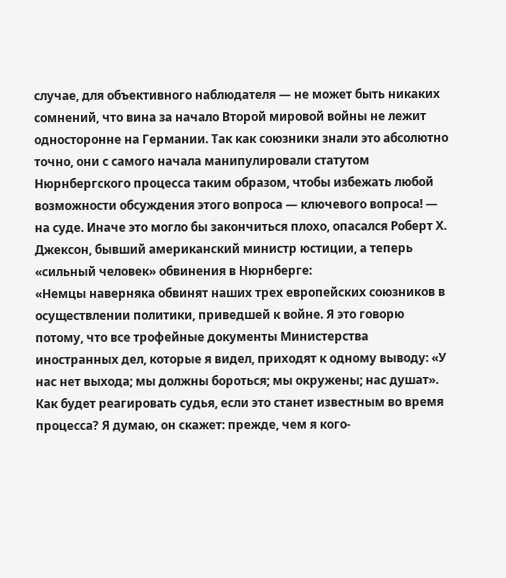случае, для объективного наблюдателя — не может быть никаких сомнений, что вина за начало Второй мировой войны не лежит односторонне на Германии. Так как союзники знали это абсолютно точно, они с самого начала манипулировали статутом Нюрнбергского процесса таким образом, чтобы избежать любой возможности обсуждения этого вопроса — ключевого вопроса! — на суде. Иначе это могло бы закончиться плохо, опасался Роберт Х. Джексон, бывший американский министр юстиции, а теперь «сильный человек» обвинения в Нюрнберге:
«Немцы наверняка обвинят наших трех европейских союзников в осуществлении политики, приведшей к войне. Я это говорю потому, что все трофейные документы Министерства иностранных дел, которые я видел, приходят к одному выводу: «У нас нет выхода; мы должны бороться; мы окружены; нас душат». Как будет реагировать судья, если это станет известным во время процесса? Я думаю, он скажет: прежде, чем я кого-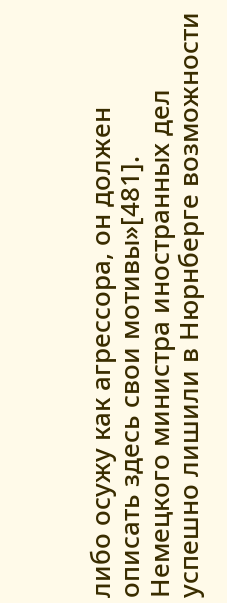либо осужу как агрессора, он должен описать здесь свои мотивы»[481].
Немецкого министра иностранных дел успешно лишили в Нюрнберге возможности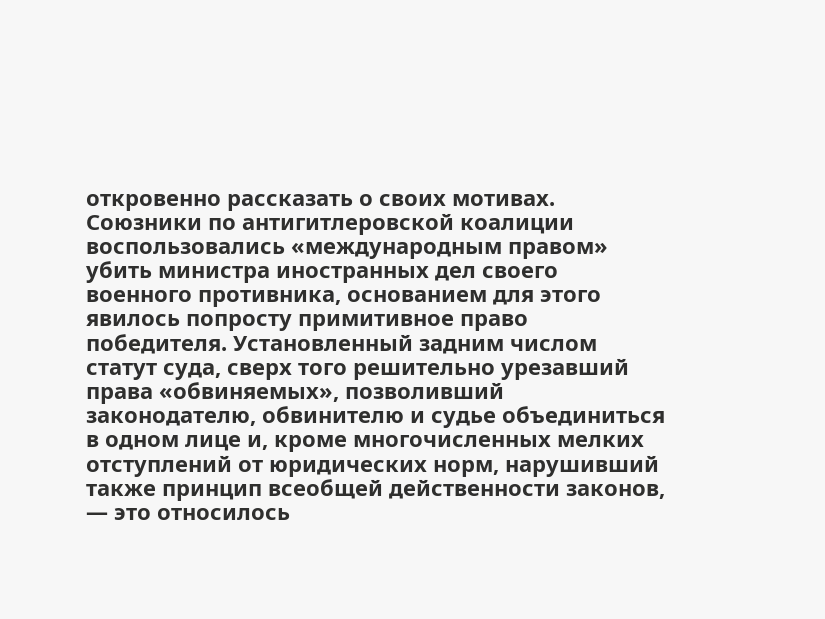откровенно рассказать о своих мотивах. Союзники по антигитлеровской коалиции воспользовались «международным правом» убить министра иностранных дел своего военного противника, основанием для этого явилось попросту примитивное право победителя. Установленный задним числом статут суда, сверх того решительно урезавший права «обвиняемых», позволивший законодателю, обвинителю и судье объединиться в одном лице и, кроме многочисленных мелких отступлений от юридических норм, нарушивший также принцип всеобщей действенности законов, — это относилось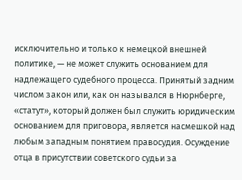исключительно и только к немецкой внешней политике, — не может служить основанием для надлежащего судебного процесса. Принятый задним числом закон или, как он назывался в Нюрнберге, «статут», который должен был служить юридическим основанием для приговора, является насмешкой над любым западным понятием правосудия. Осуждение отца в присутствии советского судьи за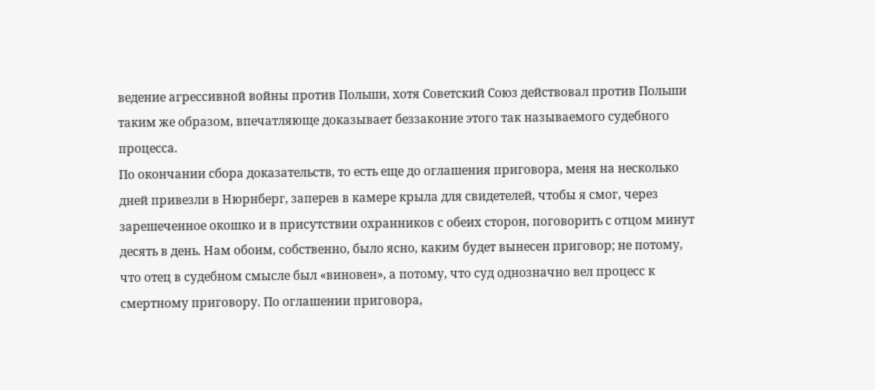ведение агрессивной войны против Польши, хотя Советский Союз действовал против Польши таким же образом, впечатляюще доказывает беззаконие этого так называемого судебного процесса.
По окончании сбора доказательств, то есть еще до оглашения приговора, меня на несколько дней привезли в Нюрнберг, заперев в камере крыла для свидетелей, чтобы я смог, через зарешеченное окошко и в присутствии охранников с обеих сторон, поговорить с отцом минут десять в день. Нам обоим, собственно, было ясно, каким будет вынесен приговор; не потому, что отец в судебном смысле был «виновен», а потому, что суд однозначно вел процесс к смертному приговору. По оглашении приговора,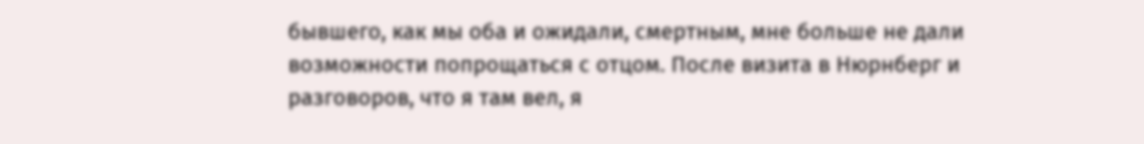бывшего, как мы оба и ожидали, смертным, мне больше не дали возможности попрощаться с отцом. После визита в Нюрнберг и разговоров, что я там вел, я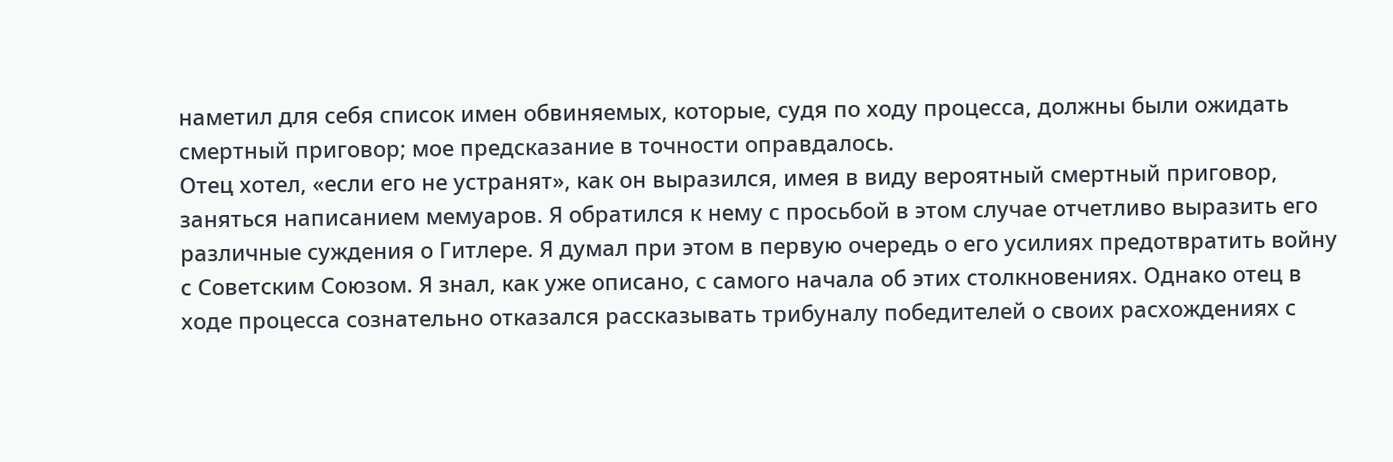наметил для себя список имен обвиняемых, которые, судя по ходу процесса, должны были ожидать смертный приговор; мое предсказание в точности оправдалось.
Отец хотел, «если его не устранят», как он выразился, имея в виду вероятный смертный приговор, заняться написанием мемуаров. Я обратился к нему с просьбой в этом случае отчетливо выразить его различные суждения о Гитлере. Я думал при этом в первую очередь о его усилиях предотвратить войну с Советским Союзом. Я знал, как уже описано, с самого начала об этих столкновениях. Однако отец в ходе процесса сознательно отказался рассказывать трибуналу победителей о своих расхождениях с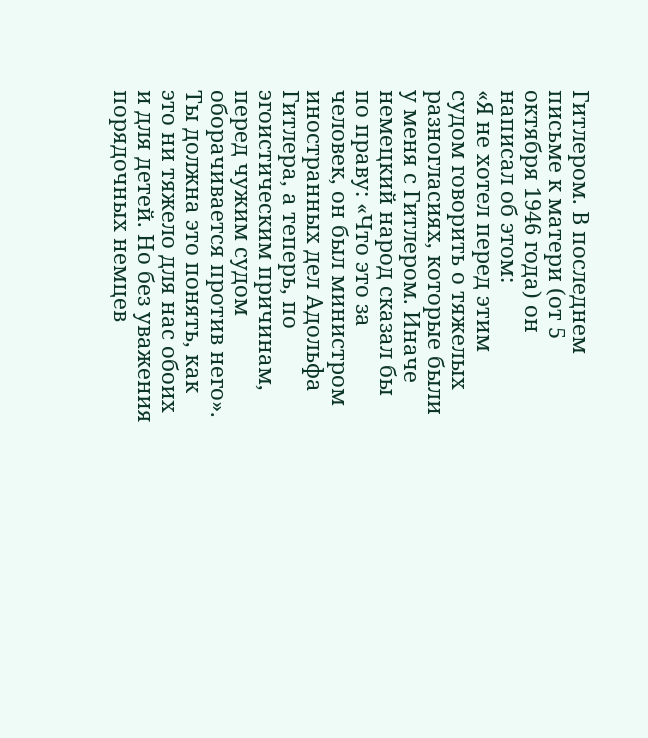Гитлером. В последнем письме к матери (от 5 октября 1946 года) он написал об этом:
«Я не хотел перед этим судом говорить о тяжелых разногласиях, которые были у меня с Гитлером. Иначе немецкий народ сказал бы по праву: «Что это за человек, он был министром иностранных дел Адольфа Гитлера, а теперь, по эгоистическим причинам, перед чужим судом оборачивается против него». Ты должна это понять, как это ни тяжело для нас обоих и для детей. Но без уважения порядочных немцев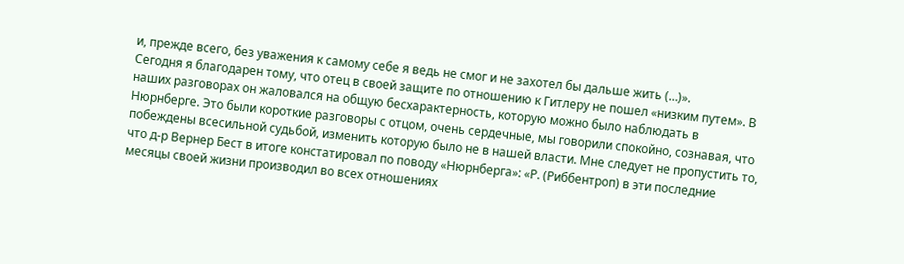и, прежде всего, без уважения к самому себе я ведь не смог и не захотел бы дальше жить (…)».
Сегодня я благодарен тому, что отец в своей защите по отношению к Гитлеру не пошел «низким путем». В наших разговорах он жаловался на общую бесхарактерность, которую можно было наблюдать в Нюрнберге. Это были короткие разговоры с отцом, очень сердечные, мы говорили спокойно, сознавая, что побеждены всесильной судьбой, изменить которую было не в нашей власти. Мне следует не пропустить то, что д-р Вернер Бест в итоге констатировал по поводу «Нюрнберга»: «Р. (Риббентроп) в эти последние месяцы своей жизни производил во всех отношениях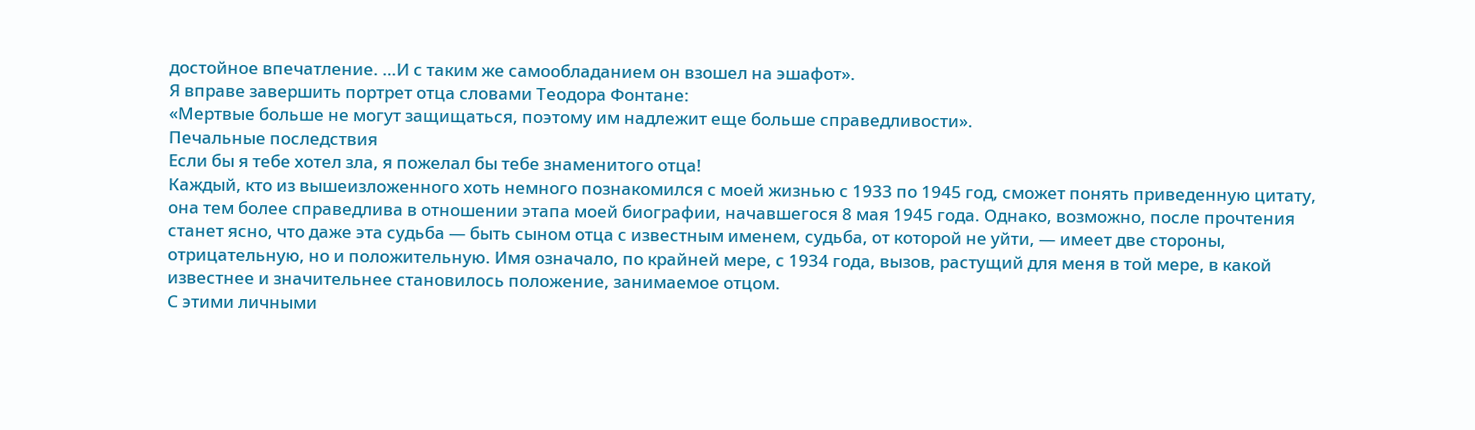достойное впечатление. …И с таким же самообладанием он взошел на эшафот».
Я вправе завершить портрет отца словами Теодора Фонтане:
«Мертвые больше не могут защищаться, поэтому им надлежит еще больше справедливости».
Печальные последствия
Если бы я тебе хотел зла, я пожелал бы тебе знаменитого отца!
Каждый, кто из вышеизложенного хоть немного познакомился с моей жизнью с 1933 по 1945 год, сможет понять приведенную цитату, она тем более справедлива в отношении этапа моей биографии, начавшегося 8 мая 1945 года. Однако, возможно, после прочтения станет ясно, что даже эта судьба — быть сыном отца с известным именем, судьба, от которой не уйти, — имеет две стороны, отрицательную, но и положительную. Имя означало, по крайней мере, с 1934 года, вызов, растущий для меня в той мере, в какой известнее и значительнее становилось положение, занимаемое отцом.
С этими личными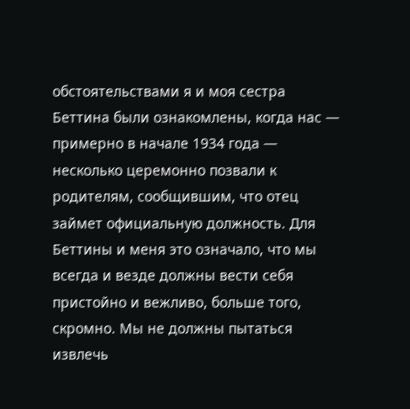обстоятельствами я и моя сестра Беттина были ознакомлены, когда нас — примерно в начале 1934 года — несколько церемонно позвали к родителям, сообщившим, что отец займет официальную должность. Для Беттины и меня это означало, что мы всегда и везде должны вести себя пристойно и вежливо, больше того, скромно. Мы не должны пытаться извлечь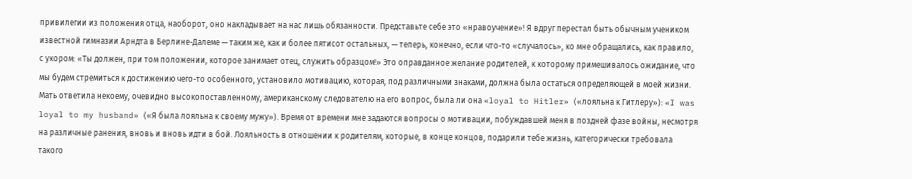привилегии из положения отца, наоборот, оно накладывает на нас лишь обязанности. Представьте себе это «нравоучение»! Я вдруг перестал быть обычным учеником известной гимназии Арндта в Берлине-Далеме — таким же, как и более пятисот остальных, — теперь, конечно, если что-то «случалось», ко мне обращались, как правило, с укором: «Ты должен, при том положении, которое занимает отец, служить образцом!» Это оправданное желание родителей, к которому примешивалось ожидание, что мы будем стремиться к достижению чего-то особенного, установило мотивацию, которая, под различными знаками, должна была остаться определяющей в моей жизни. Мать ответила некоему, очевидно высокопоставленному, американскому следователю на его вопрос, была ли она «loyal to Hitler» («лояльна к Гитлеру»): «I was loyal to my husband» («Я была лояльна к своему мужу»). Время от времени мне задаются вопросы о мотивации, побуждавшей меня в поздней фазе войны, несмотря на различные ранения, вновь и вновь идти в бой. Лояльность в отношении к родителям, которые, в конце концов, подарили тебе жизнь, категорически требовала такого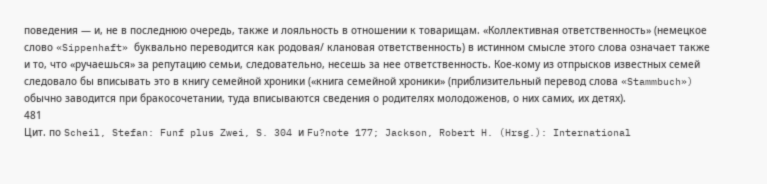поведения — и, не в последнюю очередь, также и лояльность в отношении к товарищам. «Коллективная ответственность» (немецкое слово «Sippenhaft» буквально переводится как родовая/ клановая ответственность) в истинном смысле этого слова означает также и то, что «ручаешься» за репутацию семьи, следовательно, несешь за нее ответственность. Кое-кому из отпрысков известных семей следовало бы вписывать это в книгу семейной хроники («книга семейной хроники» (приблизительный перевод слова «Stammbuch») обычно заводится при бракосочетании, туда вписываются сведения о родителях молодоженов, о них самих, их детях).
481
Цит. по Scheil, Stefan: Funf plus Zwei, S. 304 и Fu?note 177; Jackson, Robert H. (Hrsg.): International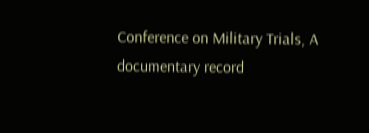Conference on Military Trials, A documentary record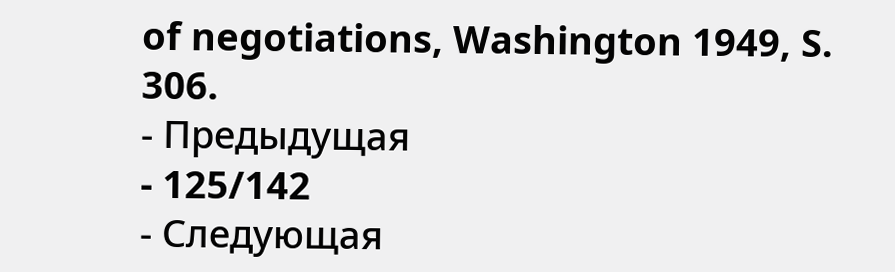of negotiations, Washington 1949, S. 306.
- Предыдущая
- 125/142
- Следующая